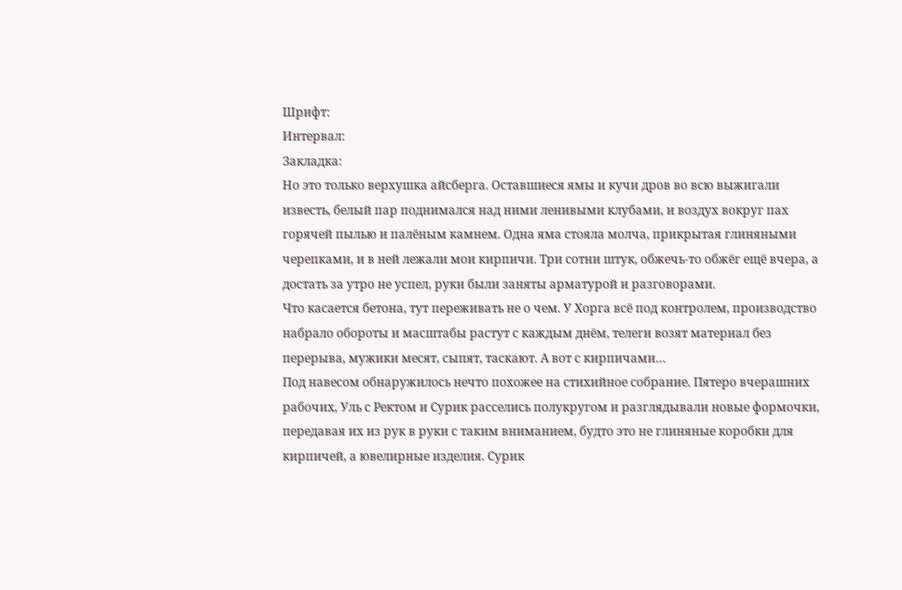Шрифт:
Интервал:
Закладка:
Но это только верхушка айсберга. Оставшиеся ямы и кучи дров во всю выжигали известь, белый пар поднимался над ними ленивыми клубами, и воздух вокруг пах горячей пылью и палёным камнем. Одна яма стояла молча, прикрытая глиняными черепками, и в ней лежали мои кирпичи. Три сотни штук, обжечь-то обжёг ещё вчера, а достать за утро не успел, руки были заняты арматурой и разговорами.
Что касается бетона, тут переживать не о чем. У Хорга всё под контролем, производство набрало обороты и масштабы растут с каждым днём, телеги возят материал без перерыва, мужики месят, сыпят, таскают. А вот с кирпичами…
Под навесом обнаружилось нечто похожее на стихийное собрание. Пятеро вчерашних рабочих, Уль с Ректом и Сурик расселись полукругом и разглядывали новые формочки, передавая их из рук в руки с таким вниманием, будто это не глиняные коробки для кирпичей, а ювелирные изделия. Сурик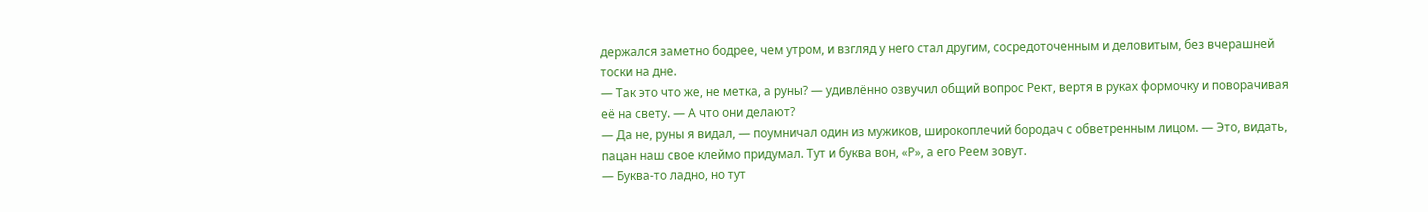держался заметно бодрее, чем утром, и взгляд у него стал другим, сосредоточенным и деловитым, без вчерашней тоски на дне.
— Так это что же, не метка, а руны? — удивлённо озвучил общий вопрос Рект, вертя в руках формочку и поворачивая её на свету. — А что они делают?
— Да не, руны я видал, — поумничал один из мужиков, широкоплечий бородач с обветренным лицом. — Это, видать, пацан наш свое клеймо придумал. Тут и буква вон, «Р», а его Реем зовут.
— Буква-то ладно, но тут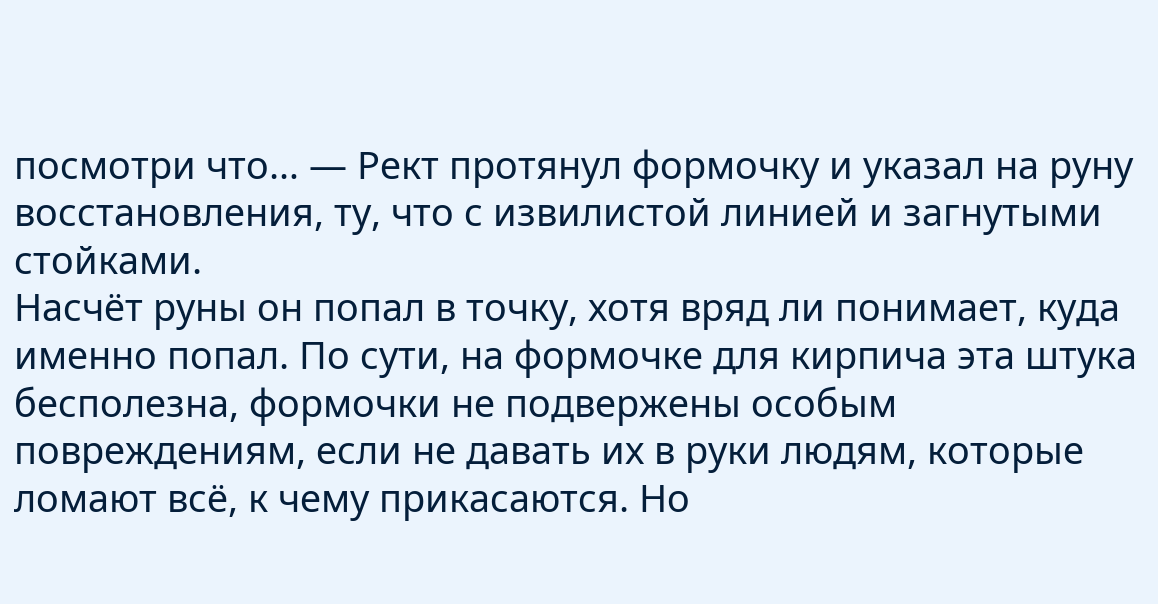посмотри что… — Рект протянул формочку и указал на руну восстановления, ту, что с извилистой линией и загнутыми стойками.
Насчёт руны он попал в точку, хотя вряд ли понимает, куда именно попал. По сути, на формочке для кирпича эта штука бесполезна, формочки не подвержены особым повреждениям, если не давать их в руки людям, которые ломают всё, к чему прикасаются. Но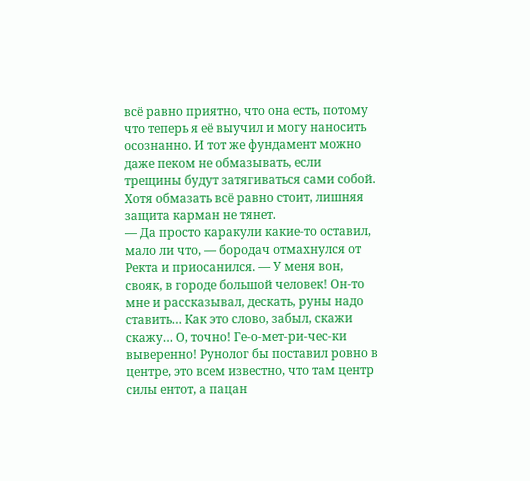всё равно приятно, что она есть, потому что теперь я её выучил и могу наносить осознанно. И тот же фундамент можно даже пеком не обмазывать, если трещины будут затягиваться сами собой. Хотя обмазать всё равно стоит, лишняя защита карман не тянет.
— Да просто каракули какие-то оставил, мало ли что, — бородач отмахнулся от Ректа и приосанился. — У меня вон, свояк, в городе большой человек! Он-то мне и рассказывал, дескать, руны надо ставить… Как это слово, забыл, скажи скажу… О, точно! Ге-о-мет-ри-чес-ки выверенно! Рунолог бы поставил ровно в центре, это всем известно, что там центр силы ентот, а пацан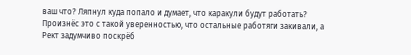ваш что? Ляпнул куда попало и думает, что каракули будут работать?
Произнёс это с такой уверенностью, что остальные работяги закивали, а Рект задумчиво поскрёб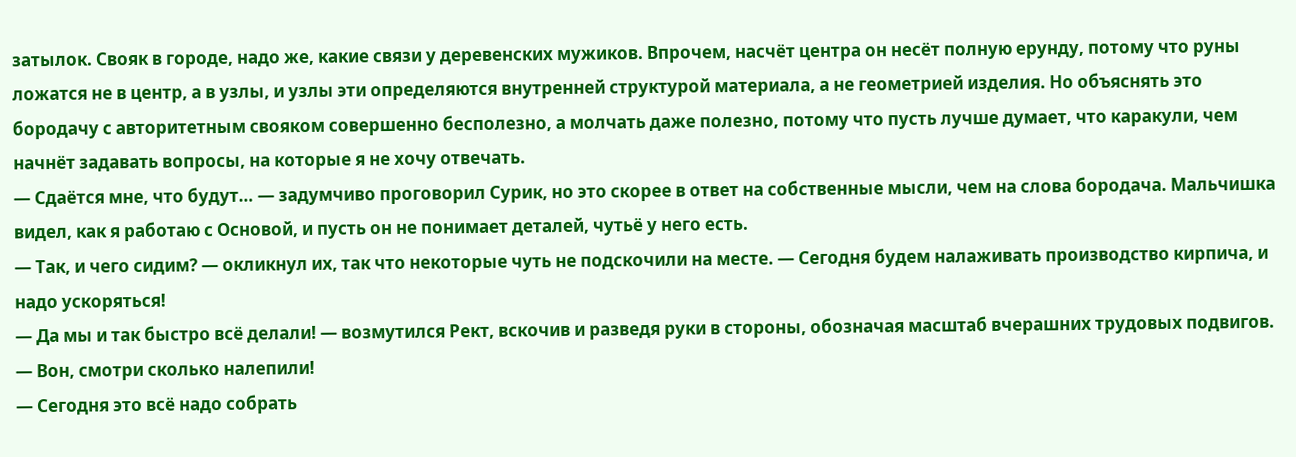затылок. Свояк в городе, надо же, какие связи у деревенских мужиков. Впрочем, насчёт центра он несёт полную ерунду, потому что руны ложатся не в центр, а в узлы, и узлы эти определяются внутренней структурой материала, а не геометрией изделия. Но объяснять это бородачу с авторитетным свояком совершенно бесполезно, а молчать даже полезно, потому что пусть лучше думает, что каракули, чем начнёт задавать вопросы, на которые я не хочу отвечать.
— Сдаётся мне, что будут… — задумчиво проговорил Сурик, но это скорее в ответ на собственные мысли, чем на слова бородача. Мальчишка видел, как я работаю с Основой, и пусть он не понимает деталей, чутьё у него есть.
— Так, и чего сидим? — окликнул их, так что некоторые чуть не подскочили на месте. — Сегодня будем налаживать производство кирпича, и надо ускоряться!
— Да мы и так быстро всё делали! — возмутился Рект, вскочив и разведя руки в стороны, обозначая масштаб вчерашних трудовых подвигов. — Вон, смотри сколько налепили!
— Сегодня это всё надо собрать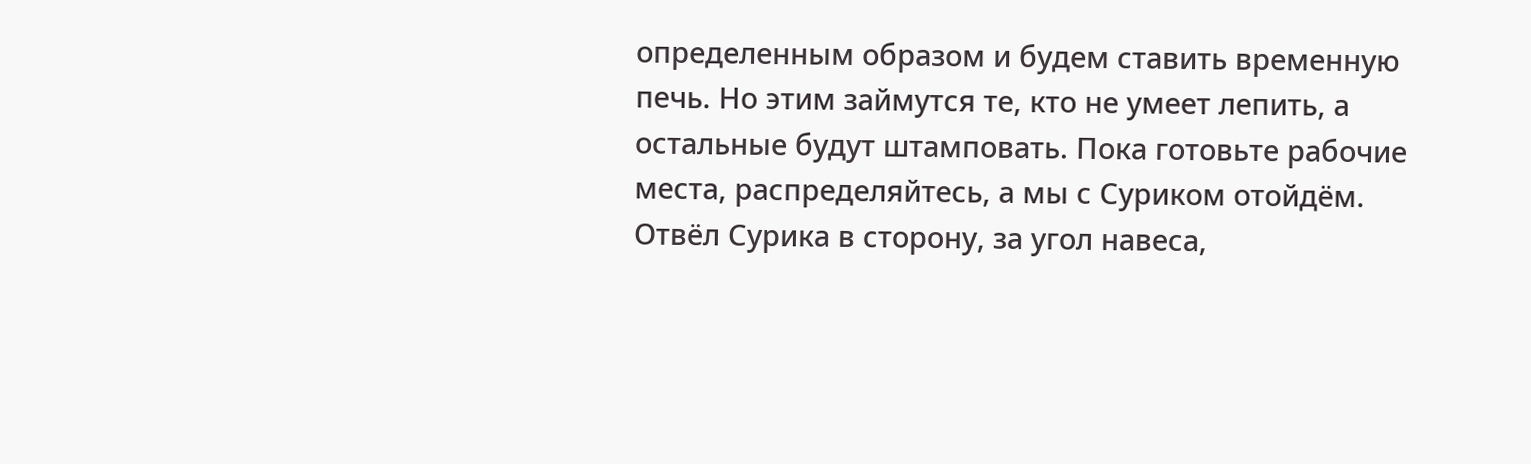определенным образом и будем ставить временную печь. Но этим займутся те, кто не умеет лепить, а остальные будут штамповать. Пока готовьте рабочие места, распределяйтесь, а мы с Суриком отойдём.
Отвёл Сурика в сторону, за угол навеса,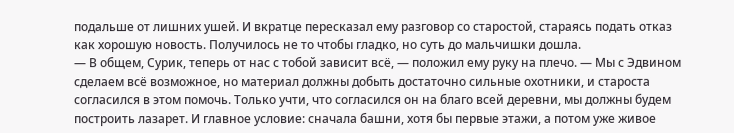подальше от лишних ушей. И вкратце пересказал ему разговор со старостой, стараясь подать отказ как хорошую новость. Получилось не то чтобы гладко, но суть до мальчишки дошла.
— В общем, Сурик, теперь от нас с тобой зависит всё, — положил ему руку на плечо. — Мы с Эдвином сделаем всё возможное, но материал должны добыть достаточно сильные охотники, и староста согласился в этом помочь. Только учти, что согласился он на благо всей деревни, мы должны будем построить лазарет. И главное условие: сначала башни, хотя бы первые этажи, а потом уже живое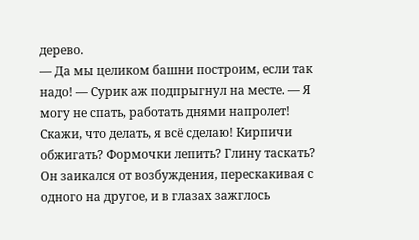дерево.
— Да мы целиком башни построим, если так надо! — Сурик аж подпрыгнул на месте. — Я могу не спать, работать днями напролет! Скажи, что делать, я всё сделаю! Кирпичи обжигать? Формочки лепить? Глину таскать?
Он заикался от возбуждения, перескакивая с одного на другое, и в глазах зажглось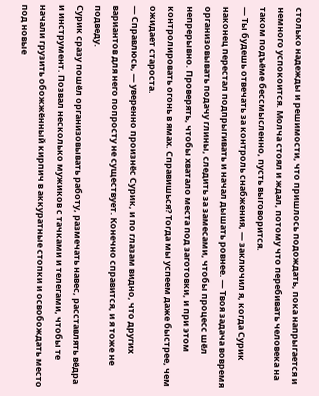столько надежды и решимости, что пришлось подождать, пока напрыгается и немного успокоится. Молча стоял и ждал, потому что перебивать человека на таком подъёме бессмысленно, пусть выговорится.
— Ты будешь отвечать за контроль снабжения, — заключил я, когда Сурик наконец перестал подпрыгивать и начал дышать ровнее. — Твоя задача вовремя организовывать подачу глины, следить за замесами, чтобы процесс шёл непрерывно. Проверять, чтобы хватало места под заготовки, и при этом контролировать огонь в ямах. Справишься? Тогда мы успеем даже быстрее, чем ожидает староста.
— Справлюсь, — уверенно произнёс Сурик, и по глазам видно, что других вариантов для него попросту не существует. Конечно справится, и я тоже не подведу.
Сурик сразу пошёл организовывать работу, размечать навес, расставлять вёдра и инструмент. Позвал несколько мужиков с тачками и телегами, чтобы те начали грузить обожжённый кирпич в аккуратные стопки и освобождать место под новые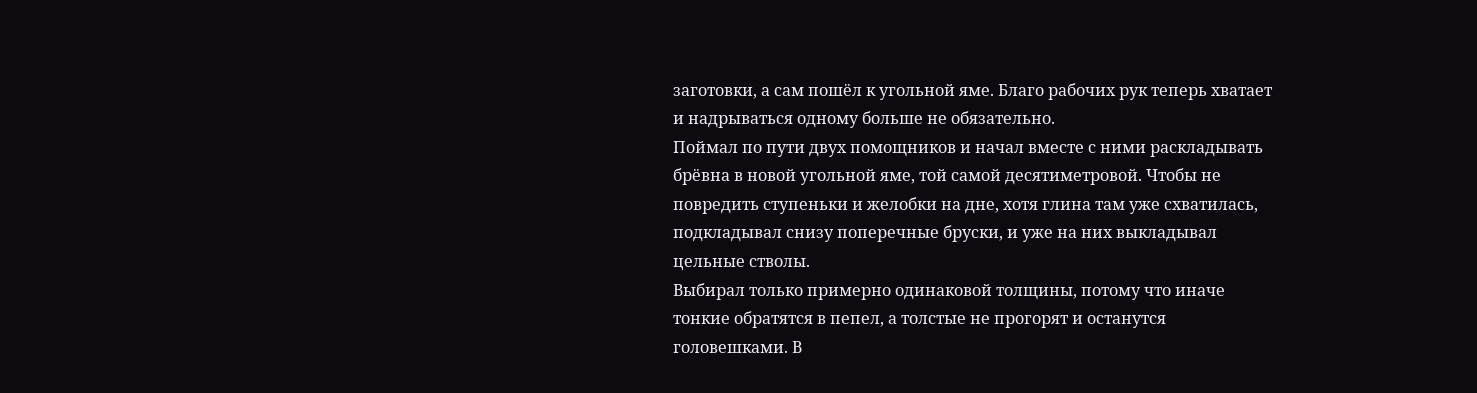заготовки, а сам пошёл к угольной яме. Благо рабочих рук теперь хватает и надрываться одному больше не обязательно.
Поймал по пути двух помощников и начал вместе с ними раскладывать брёвна в новой угольной яме, той самой десятиметровой. Чтобы не повредить ступеньки и желобки на дне, хотя глина там уже схватилась, подкладывал снизу поперечные бруски, и уже на них выкладывал цельные стволы.
Выбирал только примерно одинаковой толщины, потому что иначе тонкие обратятся в пепел, а толстые не прогорят и останутся головешками. В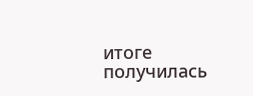итоге получилась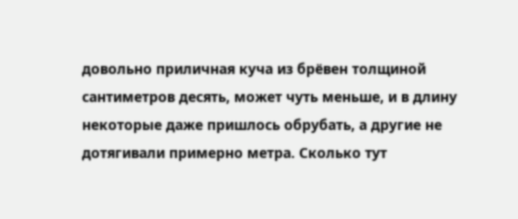довольно приличная куча из брёвен толщиной сантиметров десять, может чуть меньше, и в длину некоторые даже пришлось обрубать, а другие не дотягивали примерно метра. Сколько тут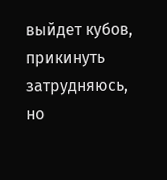выйдет кубов, прикинуть затрудняюсь, но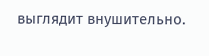выглядит внушительно.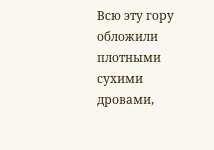Всю эту гору обложили плотными сухими дровами,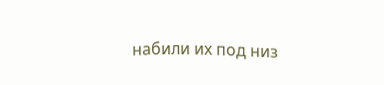набили их под низ